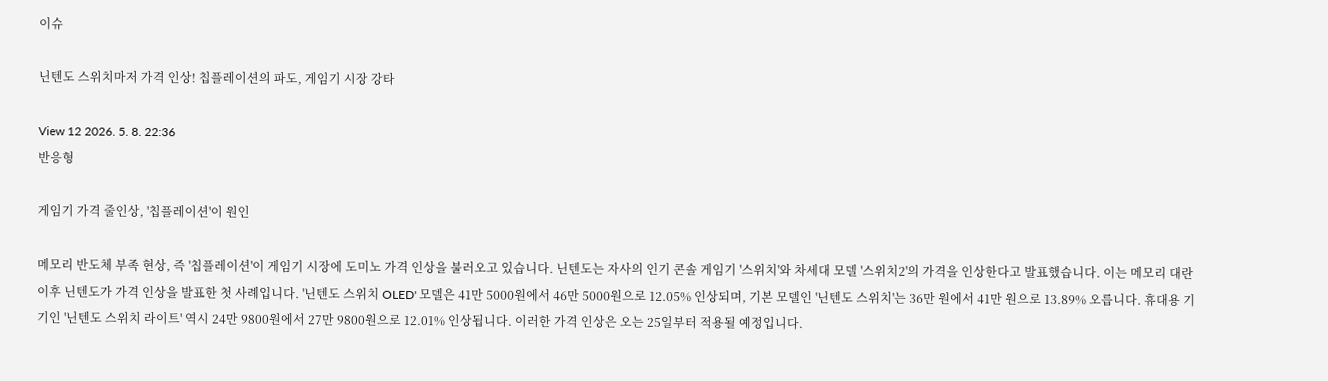이슈

닌텐도 스위치마저 가격 인상! 칩플레이션의 파도, 게임기 시장 강타

View 12 2026. 5. 8. 22:36
반응형

게임기 가격 줄인상, '칩플레이션'이 원인

메모리 반도체 부족 현상, 즉 '칩플레이션'이 게임기 시장에 도미노 가격 인상을 불러오고 있습니다. 닌텐도는 자사의 인기 콘솔 게임기 '스위치'와 차세대 모델 '스위치2'의 가격을 인상한다고 발표했습니다. 이는 메모리 대란 이후 닌텐도가 가격 인상을 발표한 첫 사례입니다. '닌텐도 스위치 OLED' 모델은 41만 5000원에서 46만 5000원으로 12.05% 인상되며, 기본 모델인 '닌텐도 스위치'는 36만 원에서 41만 원으로 13.89% 오릅니다. 휴대용 기기인 '닌텐도 스위치 라이트' 역시 24만 9800원에서 27만 9800원으로 12.01% 인상됩니다. 이러한 가격 인상은 오는 25일부터 적용될 예정입니다.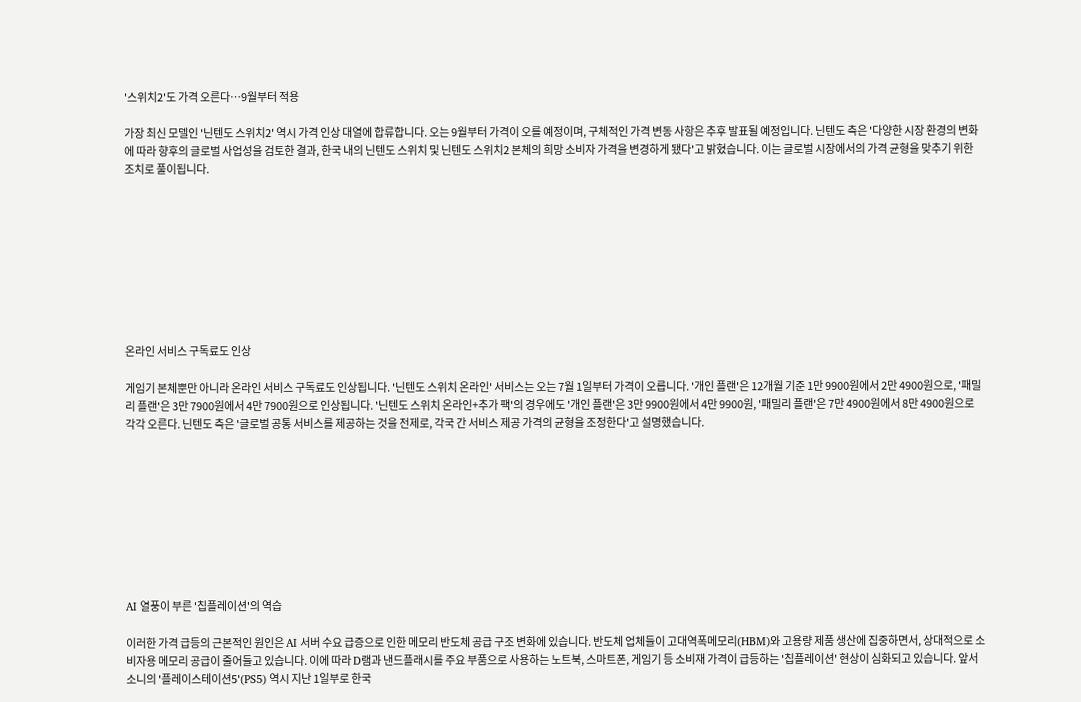'스위치2'도 가격 오른다…9월부터 적용

가장 최신 모델인 '닌텐도 스위치2' 역시 가격 인상 대열에 합류합니다. 오는 9월부터 가격이 오를 예정이며, 구체적인 가격 변동 사항은 추후 발표될 예정입니다. 닌텐도 측은 '다양한 시장 환경의 변화에 따라 향후의 글로벌 사업성을 검토한 결과, 한국 내의 닌텐도 스위치 및 닌텐도 스위치2 본체의 희망 소비자 가격을 변경하게 됐다'고 밝혔습니다. 이는 글로벌 시장에서의 가격 균형을 맞추기 위한 조치로 풀이됩니다.









온라인 서비스 구독료도 인상

게임기 본체뿐만 아니라 온라인 서비스 구독료도 인상됩니다. '닌텐도 스위치 온라인' 서비스는 오는 7월 1일부터 가격이 오릅니다. '개인 플랜'은 12개월 기준 1만 9900원에서 2만 4900원으로, '패밀리 플랜'은 3만 7900원에서 4만 7900원으로 인상됩니다. '닌텐도 스위치 온라인+추가 팩'의 경우에도 '개인 플랜'은 3만 9900원에서 4만 9900원, '패밀리 플랜'은 7만 4900원에서 8만 4900원으로 각각 오른다. 닌텐도 측은 '글로벌 공통 서비스를 제공하는 것을 전제로, 각국 간 서비스 제공 가격의 균형을 조정한다'고 설명했습니다.









AI 열풍이 부른 '칩플레이션'의 역습

이러한 가격 급등의 근본적인 원인은 AI 서버 수요 급증으로 인한 메모리 반도체 공급 구조 변화에 있습니다. 반도체 업체들이 고대역폭메모리(HBM)와 고용량 제품 생산에 집중하면서, 상대적으로 소비자용 메모리 공급이 줄어들고 있습니다. 이에 따라 D램과 낸드플래시를 주요 부품으로 사용하는 노트북, 스마트폰, 게임기 등 소비재 가격이 급등하는 '칩플레이션' 현상이 심화되고 있습니다. 앞서 소니의 '플레이스테이션5'(PS5) 역시 지난 1일부로 한국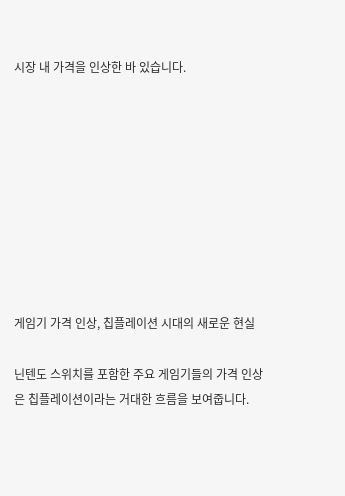시장 내 가격을 인상한 바 있습니다.









게임기 가격 인상, 칩플레이션 시대의 새로운 현실

닌텐도 스위치를 포함한 주요 게임기들의 가격 인상은 칩플레이션이라는 거대한 흐름을 보여줍니다.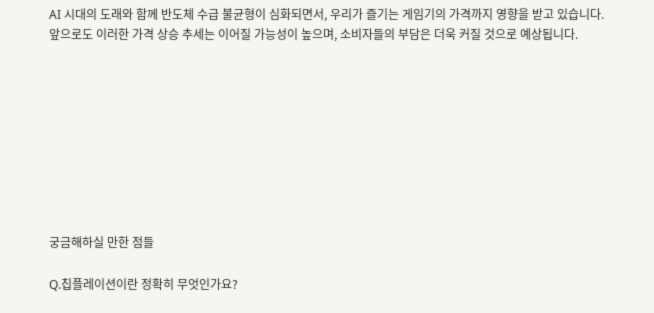AI 시대의 도래와 함께 반도체 수급 불균형이 심화되면서, 우리가 즐기는 게임기의 가격까지 영향을 받고 있습니다. 앞으로도 이러한 가격 상승 추세는 이어질 가능성이 높으며, 소비자들의 부담은 더욱 커질 것으로 예상됩니다.









궁금해하실 만한 점들

Q.칩플레이션이란 정확히 무엇인가요?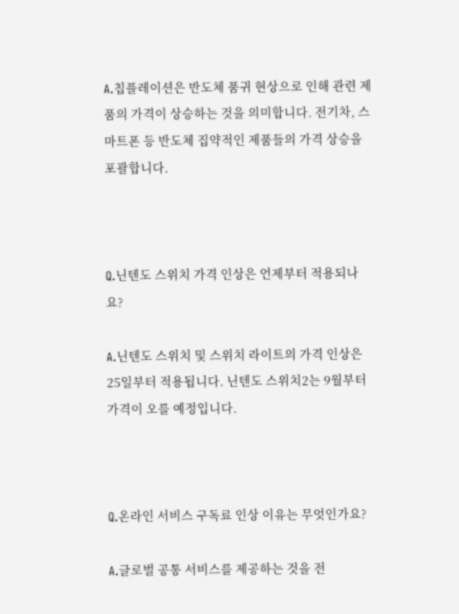A.칩플레이션은 반도체 품귀 현상으로 인해 관련 제품의 가격이 상승하는 것을 의미합니다. 전기차, 스마트폰 등 반도체 집약적인 제품들의 가격 상승을 포괄합니다.



Q.닌텐도 스위치 가격 인상은 언제부터 적용되나요?

A.닌텐도 스위치 및 스위치 라이트의 가격 인상은 25일부터 적용됩니다. 닌텐도 스위치2는 9월부터 가격이 오를 예정입니다.



Q.온라인 서비스 구독료 인상 이유는 무엇인가요?

A.글로벌 공통 서비스를 제공하는 것을 전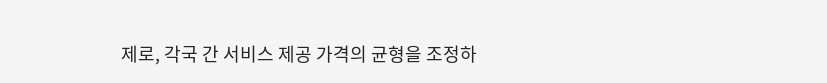제로, 각국 간 서비스 제공 가격의 균형을 조정하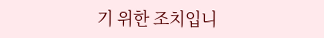기 위한 조치입니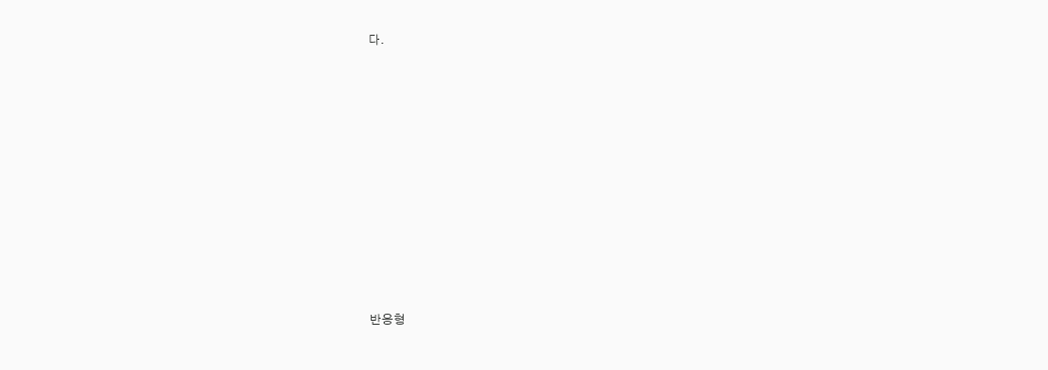다.













반응형